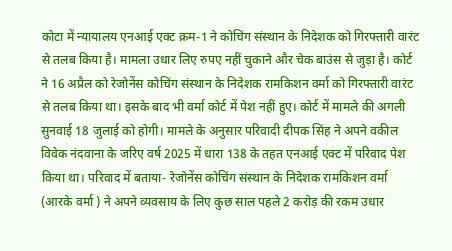कोटा में न्यायालय एनआई एक्ट क्रम-1 ने कोचिंग संस्थान के निदेशक को गिरफ्तारी वारंट से तलब किया है। मामला उधार लिए रुपए नहीं चुकाने और चेक बाउंस से जुड़ा है। कोर्ट ने 16 अप्रैल को रेजोनेंस कोचिंग संस्थान के निदेशक रामकिशन वर्मा को गिरफ्तारी वारंट से तलब किया था। इसके बाद भी वर्मा कोर्ट में पेश नहीं हुए। कोर्ट में मामले की अगली सुनवाई 18 जुलाई को होगी। मामले के अनुसार परिवादी दीपक सिंह ने अपने वकील विवेक नंदवाना के जरिए वर्ष 2025 में धारा 138 के तहत एनआई एक्ट में परिवाद पेश किया था। परिवाद में बताया- रेजोनेंस कोचिंग संस्थान के निदेशक रामकिशन वर्मा (आरके वर्मा ) ने अपने व्यवसाय के लिए कुछ साल पहले 2 करोड़ की रकम उधार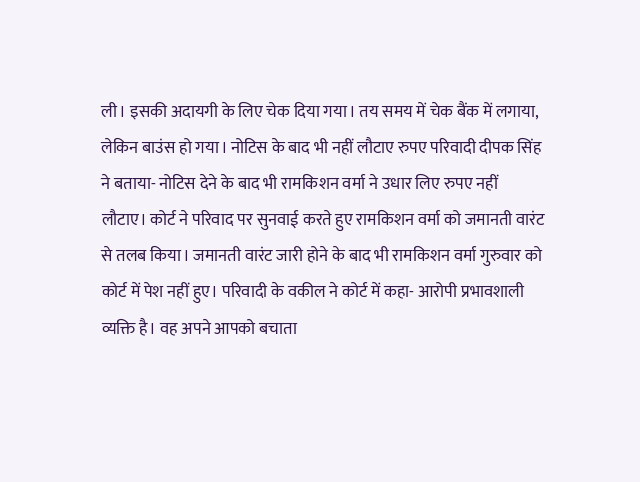ली। इसकी अदायगी के लिए चेक दिया गया। तय समय में चेक बैंक में लगाया, लेकिन बाउंस हो गया। नोटिस के बाद भी नहीं लौटाए रुपए परिवादी दीपक सिंह ने बताया- नोटिस देने के बाद भी रामकिशन वर्मा ने उधार लिए रुपए नहीं लौटाए। कोर्ट ने परिवाद पर सुनवाई करते हुए रामकिशन वर्मा को जमानती वारंट से तलब किया। जमानती वारंट जारी होने के बाद भी रामकिशन वर्मा गुरुवार को कोर्ट में पेश नहीं हुए। परिवादी के वकील ने कोर्ट में कहा- आरोपी प्रभावशाली व्यक्ति है। वह अपने आपको बचाता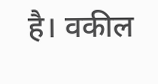है। वकील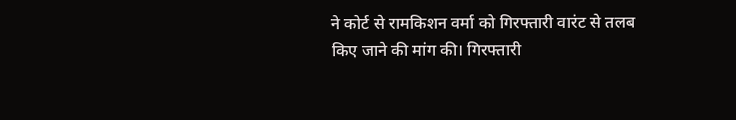ने कोर्ट से रामकिशन वर्मा को गिरफ्तारी वारंट से तलब किए जाने की मांग की। गिरफ्तारी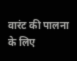वारंट की पालना के लिए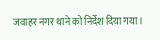जवाहर नगर थाने को निर्देश दिया गया।